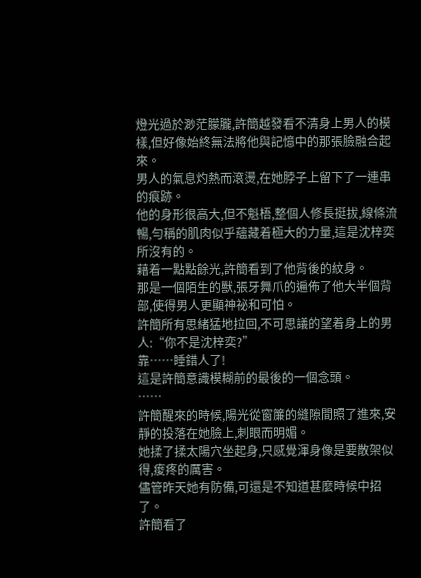燈光過於渺茫朦朧,許簡越發看不清身上男人的模樣,但好像始終無法將他與記憶中的那張臉融合起來。
男人的氣息灼熱而滾燙,在她脖子上留下了一連串的痕跡。
他的身形很高大,但不魁梧,整個人修長挺拔,線條流暢,勻稱的肌肉似乎蘊藏着極大的力量,這是沈梓奕所沒有的。
藉着一點點餘光,許簡看到了他背後的紋身。
那是一個陌生的獸,張牙舞爪的遍佈了他大半個背部,使得男人更顯神祕和可怕。
許簡所有思緒猛地拉回,不可思議的望着身上的男人:“你不是沈梓奕?”
靠……睡錯人了!
這是許簡意識模糊前的最後的一個念頭。
……
許簡醒來的時候,陽光從窗簾的縫隙間照了進來,安靜的投落在她臉上,刺眼而明媚。
她揉了揉太陽穴坐起身,只感覺渾身像是要散架似得,痠疼的厲害。
儘管昨天她有防備,可還是不知道甚麼時候中招了。
許簡看了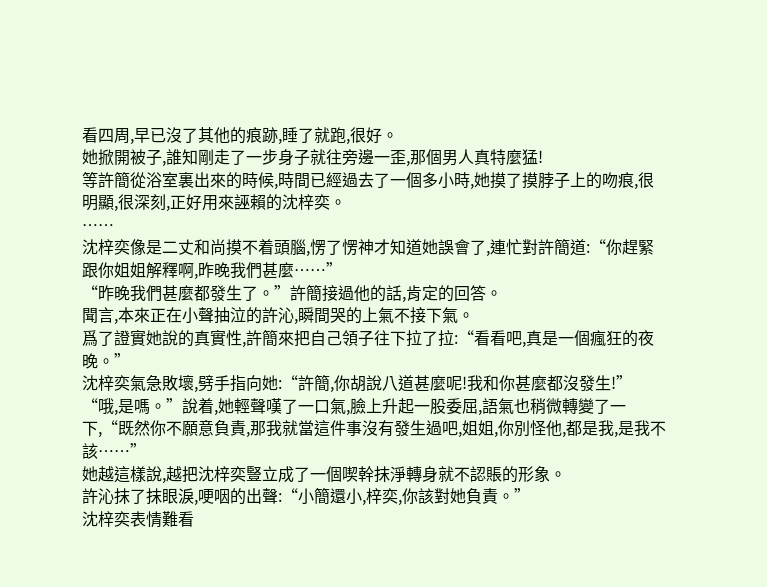看四周,早已沒了其他的痕跡,睡了就跑,很好。
她掀開被子,誰知剛走了一步身子就往旁邊一歪,那個男人真特麼猛!
等許簡從浴室裏出來的時候,時間已經過去了一個多小時,她摸了摸脖子上的吻痕,很明顯,很深刻,正好用來誣賴的沈梓奕。
……
沈梓奕像是二丈和尚摸不着頭腦,愣了愣神才知道她誤會了,連忙對許簡道:“你趕緊跟你姐姐解釋啊,昨晚我們甚麼……”
“昨晚我們甚麼都發生了。”許簡接過他的話,肯定的回答。
聞言,本來正在小聲抽泣的許沁,瞬間哭的上氣不接下氣。
爲了證實她說的真實性,許簡來把自己領子往下拉了拉:“看看吧,真是一個瘋狂的夜晚。”
沈梓奕氣急敗壞,劈手指向她:“許簡,你胡說八道甚麼呢!我和你甚麼都沒發生!”
“哦,是嗎。”說着,她輕聲嘆了一口氣,臉上升起一股委屈,語氣也稍微轉變了一下,“既然你不願意負責,那我就當這件事沒有發生過吧,姐姐,你別怪他,都是我,是我不該……”
她越這樣說,越把沈梓奕豎立成了一個喫幹抹淨轉身就不認賬的形象。
許沁抹了抹眼淚,哽咽的出聲:“小簡還小,梓奕,你該對她負責。”
沈梓奕表情難看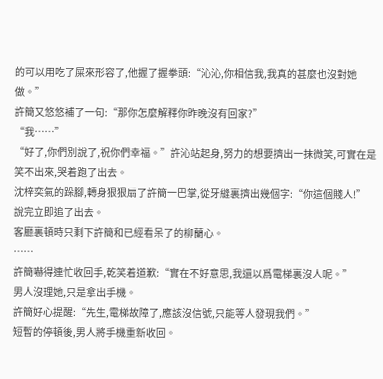的可以用吃了屎來形容了,他握了握拳頭:“沁沁,你相信我,我真的甚麼也沒對她做。”
許簡又悠悠補了一句:“那你怎麼解釋你昨晚沒有回家?”
“我……”
“好了,你們別說了,祝你們幸福。”許沁站起身,努力的想要擠出一抹微笑,可實在是笑不出來,哭着跑了出去。
沈梓奕氣的跺腳,轉身狠狠扇了許簡一巴掌,從牙縫裏擠出幾個字:“你這個賤人!”
說完立即追了出去。
客廳裏頓時只剩下許簡和已經看呆了的柳蘭心。
……
許簡嚇得連忙收回手,乾笑着道歉:“實在不好意思,我還以爲電梯裏沒人呢。”
男人沒理她,只是拿出手機。
許簡好心提醒:“先生,電梯故障了,應該沒信號,只能等人發現我們。”
短暫的停頓後,男人將手機重新收回。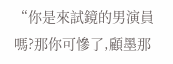“你是來試鏡的男演員嗎?那你可慘了,顧墨那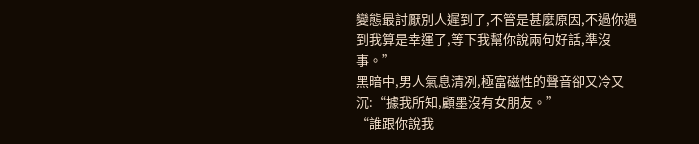變態最討厭別人遲到了,不管是甚麼原因,不過你遇到我算是幸運了,等下我幫你說兩句好話,準沒事。”
黑暗中,男人氣息清冽,極富磁性的聲音卻又冷又沉:“據我所知,顧墨沒有女朋友。”
“誰跟你說我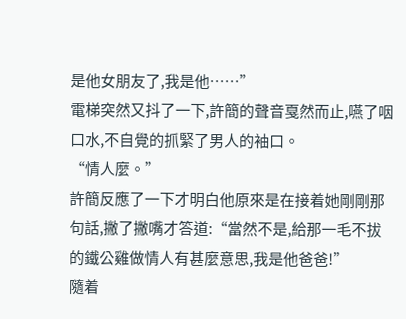是他女朋友了,我是他……”
電梯突然又抖了一下,許簡的聲音戛然而止,嚥了咽口水,不自覺的抓緊了男人的袖口。
“情人麼。”
許簡反應了一下才明白他原來是在接着她剛剛那句話,撇了撇嘴才答道:“當然不是,給那一毛不拔的鐵公雞做情人有甚麼意思,我是他爸爸!”
隨着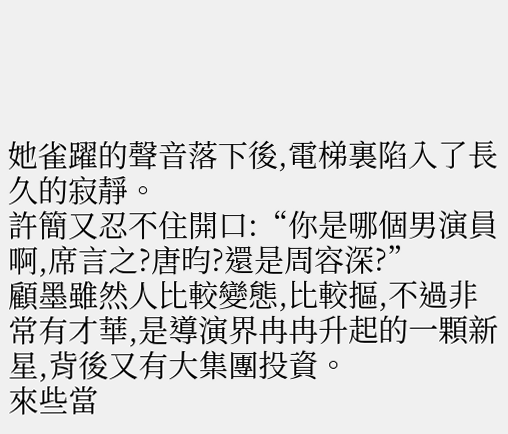她雀躍的聲音落下後,電梯裏陷入了長久的寂靜。
許簡又忍不住開口:“你是哪個男演員啊,席言之?唐昀?還是周容深?”
顧墨雖然人比較變態,比較摳,不過非常有才華,是導演界冉冉升起的一顆新星,背後又有大集團投資。
來些當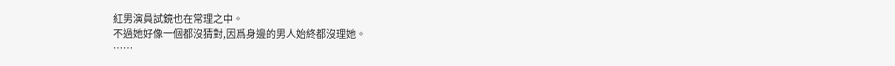紅男演員試鏡也在常理之中。
不過她好像一個都沒猜對,因爲身邊的男人始終都沒理她。
……